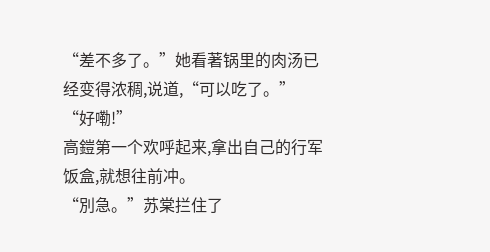“差不多了。”她看著锅里的肉汤已经变得浓稠,说道,“可以吃了。”
“好嘞!”
高鎧第一个欢呼起来,拿出自己的行军饭盒,就想往前冲。
“別急。”苏棠拦住了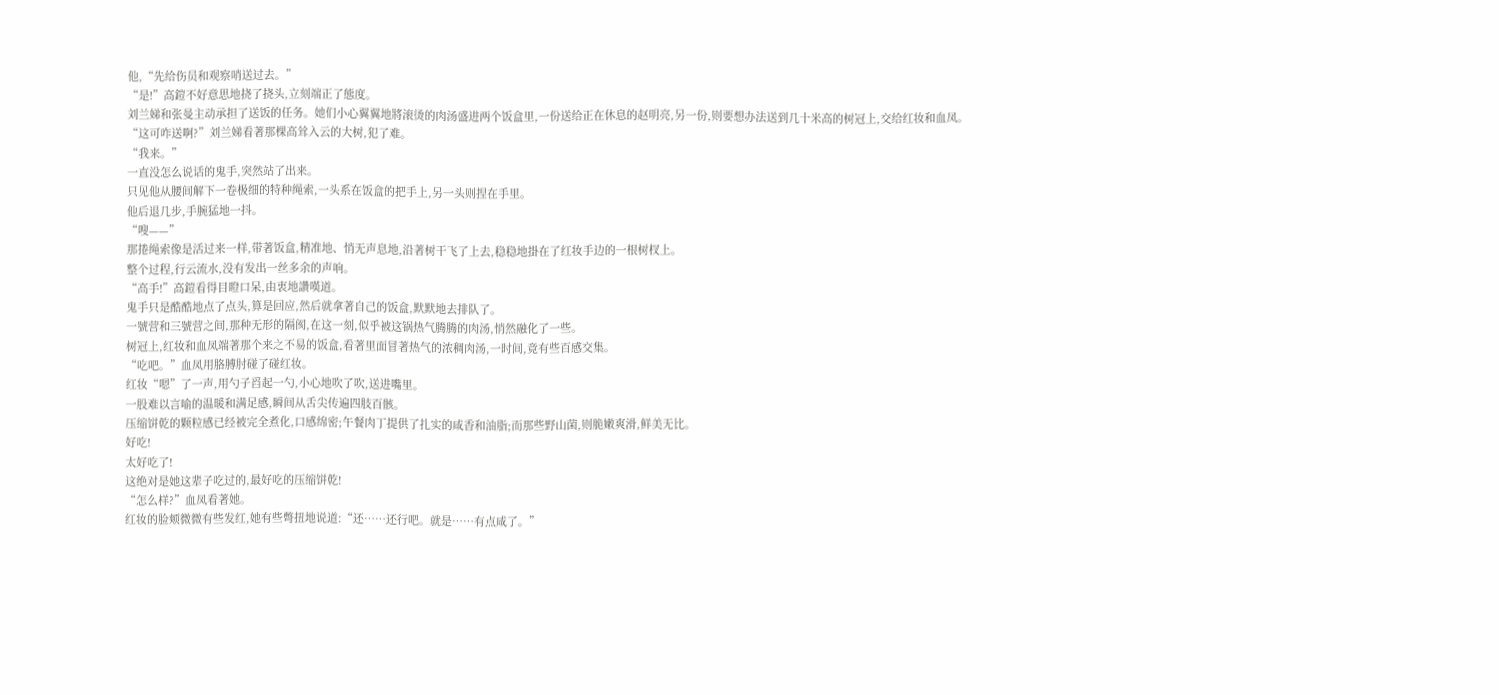他,“先给伤员和观察哨送过去。”
“是!”高鎧不好意思地挠了挠头,立刻端正了態度。
刘兰娣和张曼主动承担了送饭的任务。她们小心翼翼地將滚烫的肉汤盛进两个饭盒里,一份送给正在休息的赵明亮,另一份,则要想办法送到几十米高的树冠上,交给红妆和血凤。
“这可咋送啊?”刘兰娣看著那棵高耸入云的大树,犯了难。
“我来。”
一直没怎么说话的鬼手,突然站了出来。
只见他从腰间解下一卷极细的特种绳索,一头系在饭盒的把手上,另一头则捏在手里。
他后退几步,手腕猛地一抖。
“嗖——”
那捲绳索像是活过来一样,带著饭盒,精准地、悄无声息地,沿著树干飞了上去,稳稳地掛在了红妆手边的一根树杈上。
整个过程,行云流水,没有发出一丝多余的声响。
“高手!”高鎧看得目瞪口呆,由衷地讚嘆道。
鬼手只是酷酷地点了点头,算是回应,然后就拿著自己的饭盒,默默地去排队了。
一號营和三號营之间,那种无形的隔阂,在这一刻,似乎被这锅热气腾腾的肉汤,悄然融化了一些。
树冠上,红妆和血凤端著那个来之不易的饭盒,看著里面冒著热气的浓稠肉汤,一时间,竟有些百感交集。
“吃吧。”血凤用胳膊肘碰了碰红妆。
红妆“嗯”了一声,用勺子舀起一勺,小心地吹了吹,送进嘴里。
一股难以言喻的温暖和满足感,瞬间从舌尖传遍四肢百骸。
压缩饼乾的颗粒感已经被完全煮化,口感绵密;午餐肉丁提供了扎实的咸香和油脂;而那些野山菌,则脆嫩爽滑,鲜美无比。
好吃!
太好吃了!
这绝对是她这辈子吃过的,最好吃的压缩饼乾!
“怎么样?”血凤看著她。
红妆的脸颊微微有些发红,她有些彆扭地说道:“还……还行吧。就是……有点咸了。”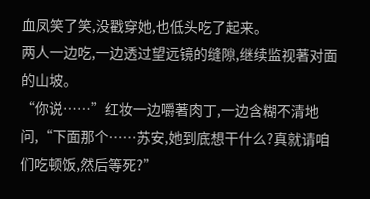血凤笑了笑,没戳穿她,也低头吃了起来。
两人一边吃,一边透过望远镜的缝隙,继续监视著对面的山坡。
“你说……”红妆一边嚼著肉丁,一边含糊不清地问,“下面那个……苏安,她到底想干什么?真就请咱们吃顿饭,然后等死?”